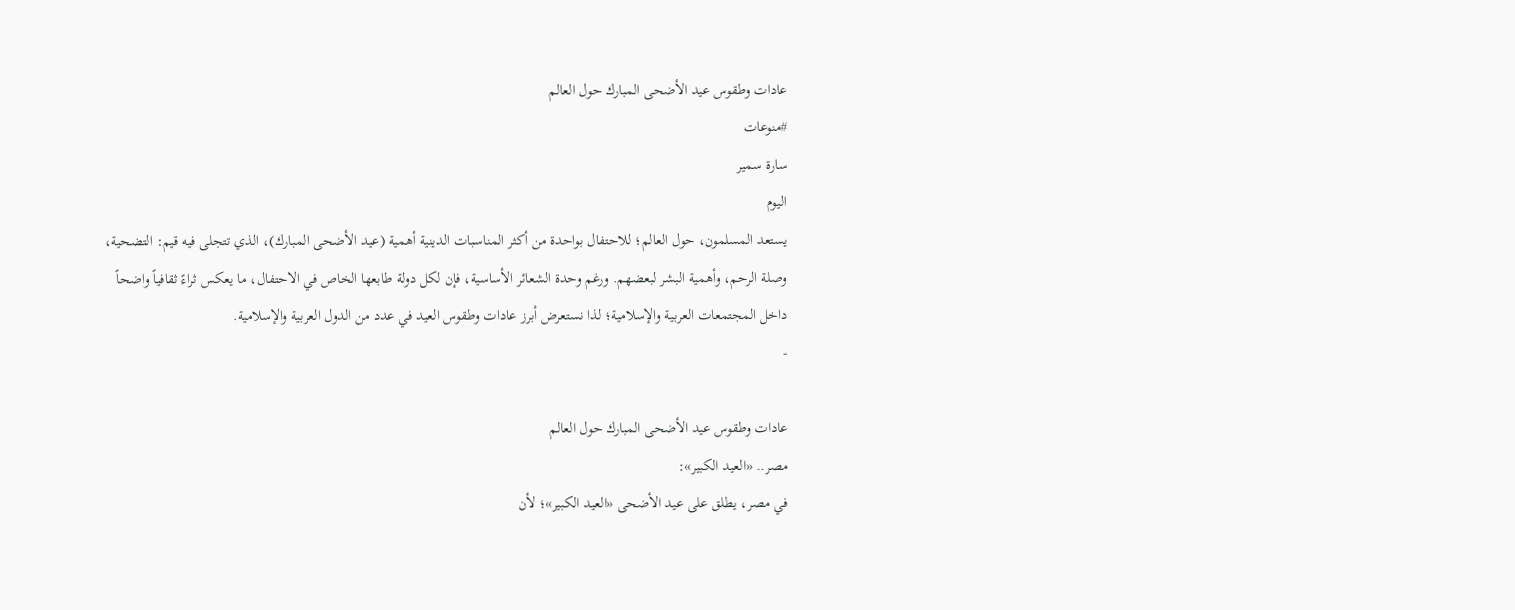عادات وطقوس عيد الأضحى المبارك حول العالم
#منوعات
سارة سمير
اليوم
يستعد المسلمون، حول العالم؛ للاحتفال بواحدة من أكثر المناسبات الدينية أهمية (عيد الأضحى المبارك)، الذي تتجلى فيه قيم: التضحية، وصلة الرحم، وأهمية البشر لبعضهم. ورغم وحدة الشعائر الأساسية، فإن لكل دولة طابعها الخاص في الاحتفال، ما يعكس ثراءً ثقافياً واضحاً داخل المجتمعات العربية والإسلامية؛ لذا نستعرض أبرز عادات وطقوس العيد في عدد من الدول العربية والإسلامية.
-

عادات وطقوس عيد الأضحى المبارك حول العالم
مصر.. «العيد الكبير»:
في مصر، يطلق على عيد الأضحى «العيد الكبير»؛ لأن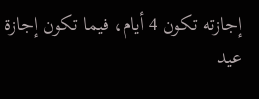إجازته تكون 4 أيام، فيما تكون إجازة عيد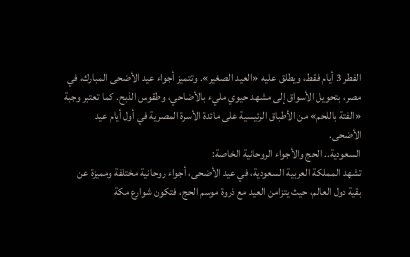الفطر 3 أيام فقط، ويطلق عليه «العيد الصغير». وتتميز أجواء عيد الأضحى المبارك، في مصر، بتحويل الأسواق إلى مشهد حيوي مليء بالأضاحي، وطقوس الذبح. كما تعتبر وجبة «الفتة باللحم» من الأطباق الرئيسية على مائدة الأسرة المصرية في أول أيام عيد الأضحى.
السعودية.. الحج والأجواء الروحانية الخاصة:
تشهد المملكة العربية السعودية، في عيد الأضحى، أجواء روحانية مختلفة ومميزة عن بقية دول العالم، حيث يتزامن العيد مع ذروة موسم الحج، فتكون شوارع مكة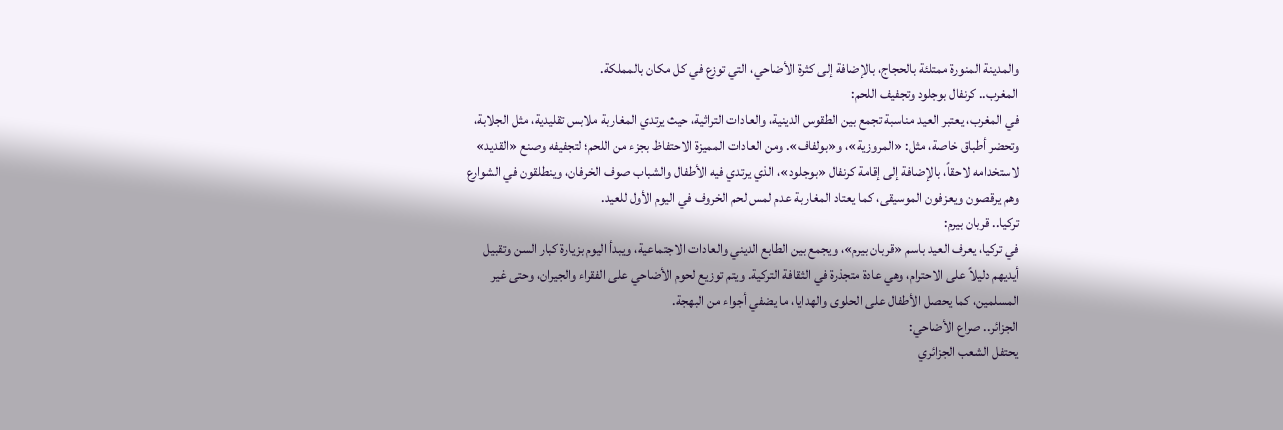والمدينة المنورة ممتلئة بالحجاج، بالإضافة إلى كثرة الأضاحي، التي توزع في كل مكان بالمملكة.
المغرب.. كرنفال بوجلود وتجفيف اللحم:
في المغرب، يعتبر العيد مناسبة تجمع بين الطقوس الدينية، والعادات التراثية، حيث يرتدي المغاربة ملابس تقليدية، مثل الجلابة، وتحضر أطباق خاصة، مثل: «المروزية»، و«بولفاف». ومن العادات المميزة الاحتفاظ بجزء من اللحم؛ لتجفيفه وصنع «القديد» لاستخدامه لاحقاً، بالإضافة إلى إقامة كرنفال «بوجلود»، الذي يرتدي فيه الأطفال والشباب صوف الخرفان، وينطلقون في الشوارع وهم يرقصون ويعزفون الموسيقى، كما يعتاد المغاربة عدم لمس لحم الخروف في اليوم الأول للعيد.
تركيا.. قربان بيرم:
في تركيا، يعرف العيد باسم «قربان بيرم»، ويجمع بين الطابع الديني والعادات الاجتماعية، ويبدأ اليوم بزيارة كبار السن وتقبيل أيديهم دليلاً على الاحترام، وهي عادة متجذرة في الثقافة التركية. ويتم توزيع لحوم الأضاحي على الفقراء والجيران، وحتى غير المسلمين، كما يحصل الأطفال على الحلوى والهدايا، ما يضفي أجواء من البهجة.
الجزائر.. صراع الأضاحي:
يحتفل الشعب الجزائري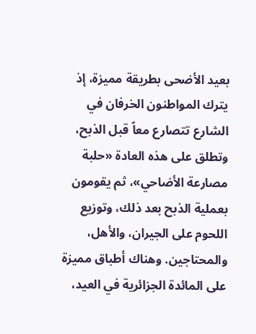بعيد الأضحى بطريقة مميزة، إذ يترك المواطنون الخرفان في الشارع تتصارع معاً قبل الذبح، وتطلق على هذه العادة «حلبة مصارعة الأضاحي»، ثم يقومون بعملية الذبح بعد ذلك، وتوزيع اللحوم على الجيران، والأهل، والمحتاجين. وهناك أطباق مميزة على المائدة الجزائرية في العيد،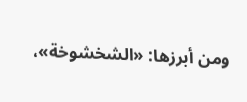ومن أبرزها: «الشخشوخة»،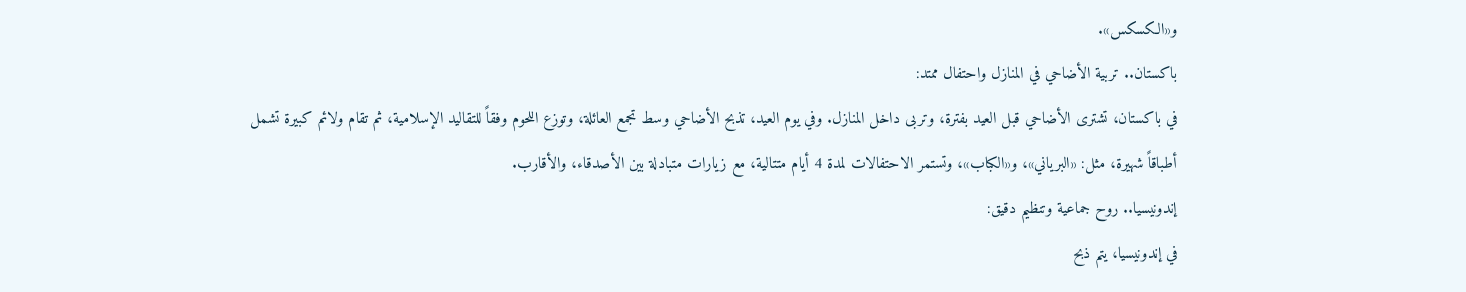و«الكسكس».
باكستان.. تربية الأضاحي في المنازل واحتفال ممتد:
في باكستان، تشترى الأضاحي قبل العيد بفترة، وتربى داخل المنازل. وفي يوم العيد، تذبح الأضاحي وسط تجمع العائلة، وتوزع اللحوم وفقاً للتقاليد الإسلامية، ثم تقام ولائم كبيرة تشمل أطباقاً شهيرة، مثل: «البرياني»، و«الكباب»، وتستمر الاحتفالات لمدة 4 أيام متتالية، مع زيارات متبادلة بين الأصدقاء، والأقارب.
إندونيسيا.. روح جماعية وتنظيم دقيق:
في إندونيسيا، يتم ذبح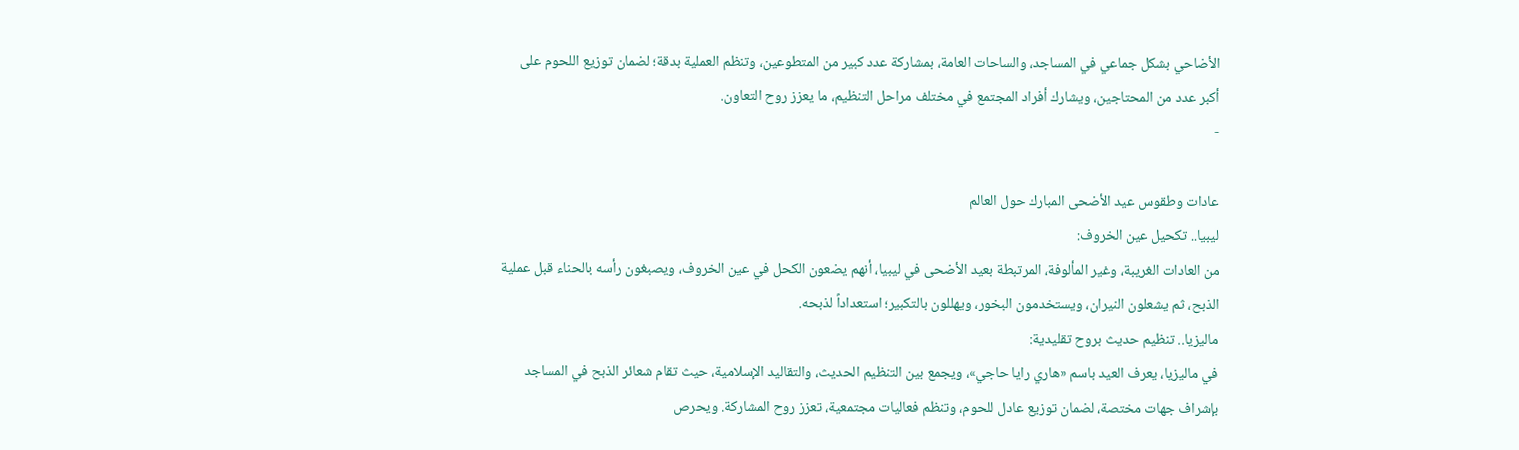الأضاحي بشكل جماعي في المساجد، والساحات العامة، بمشاركة عدد كبير من المتطوعين، وتنظم العملية بدقة؛ لضمان توزيع اللحوم على أكبر عدد من المحتاجين، ويشارك أفراد المجتمع في مختلف مراحل التنظيم، ما يعزز روح التعاون.
-

عادات وطقوس عيد الأضحى المبارك حول العالم
ليبيا.. تكحيل عين الخروف:
من العادات الغريبة، وغير المألوفة، المرتبطة بعيد الأضحى في ليبيا، أنهم يضعون الكحل في عين الخروف، ويصبغون رأسه بالحناء قبل عملية الذبح، ثم يشعلون النيران، ويستخدمون البخور، ويهللون بالتكبير؛ استعداداً لذبحه.
ماليزيا.. تنظيم حديث بروح تقليدية:
في ماليزيا، يعرف العيد باسم «هاري رايا حاجي»، ويجمع بين التنظيم الحديث، والتقاليد الإسلامية، حيث تقام شعائر الذبح في المساجد بإشراف جهات مختصة، لضمان توزيع عادل للحوم، وتنظم فعاليات مجتمعية، تعزز روح المشاركة. ويحرص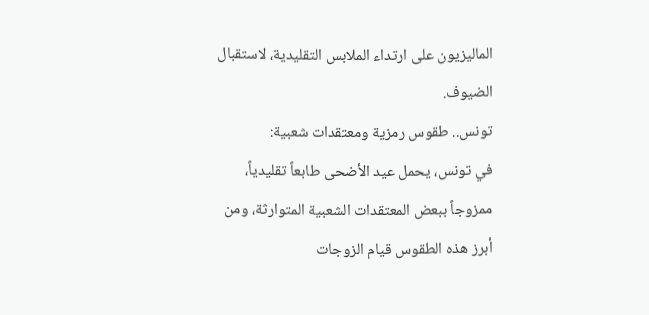الماليزيون على ارتداء الملابس التقليدية، لاستقبال الضيوف.
تونس.. طقوس رمزية ومعتقدات شعبية:
في تونس، يحمل عيد الأضحى طابعاً تقليدياً، ممزوجاً ببعض المعتقدات الشعبية المتوارثة، ومن أبرز هذه الطقوس قيام الزوجات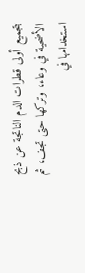بتجميع أولى قطرات الدم الناتجة عن ذبح الأضحية في وعاء، وتركها حتى تجف، ثم استخدامها في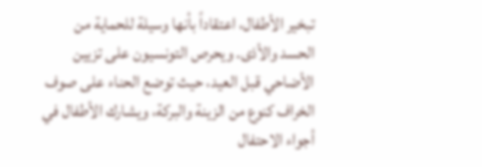تبخير الأطفال، اعتقاداً بأنها وسيلة للحماية من الحسد والأذى. ويحرص التونسيون على تزيين الأضاحي قبل العيد، حيث توضع الحناء على صوف الخراف كنوع من الزينة والبركة، ويشارك الأطفال في أجواء الاحتفال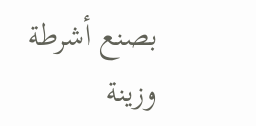بصنع أشرطة وزينة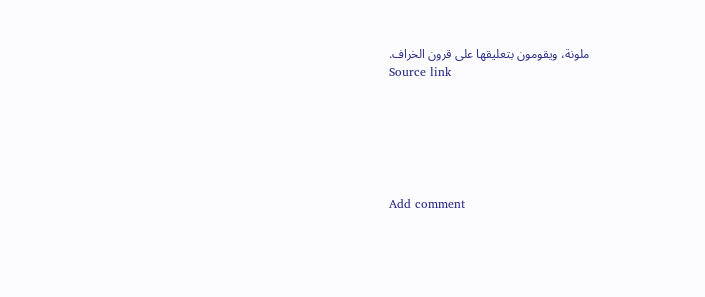ملونة، ويقومون بتعليقها على قرون الخراف.
Source link






Add comment